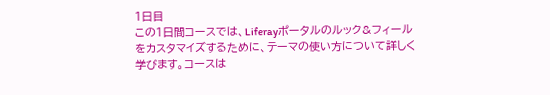1日目
この1日間コースでは、Liferayポータルのルック&フィールをカスタマイズするために、テーマの使い方について詳しく学びます。コースは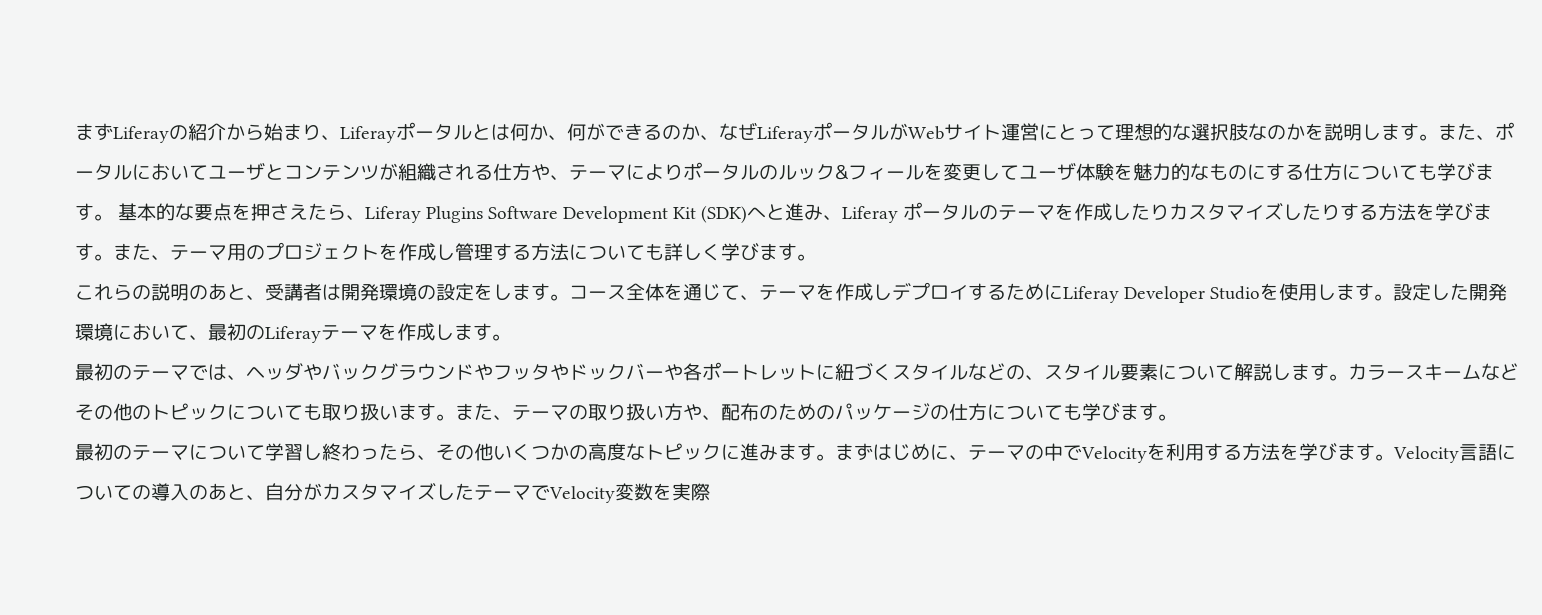まずLiferayの紹介から始まり、Liferayポータルとは何か、何ができるのか、なぜLiferayポータルがWebサイト運営にとって理想的な選択肢なのかを説明します。また、ポータルにおいてユーザとコンテンツが組織される仕方や、テーマによりポータルのルック&フィールを変更してユーザ体験を魅力的なものにする仕方についても学びます。 基本的な要点を押さえたら、Liferay Plugins Software Development Kit (SDK)へと進み、Liferay ポータルのテーマを作成したりカスタマイズしたりする方法を学びます。また、テーマ用のプロジェクトを作成し管理する方法についても詳しく学びます。
これらの説明のあと、受講者は開発環境の設定をします。コース全体を通じて、テーマを作成しデプロイするためにLiferay Developer Studioを使用します。設定した開発環境において、最初のLiferayテーマを作成します。
最初のテーマでは、ヘッダやバックグラウンドやフッタやドックバーや各ポートレットに紐づくスタイルなどの、スタイル要素について解説します。カラースキームなどその他のトピックについても取り扱います。また、テーマの取り扱い方や、配布のためのパッケージの仕方についても学びます。
最初のテーマについて学習し終わったら、その他いくつかの高度なトピックに進みます。まずはじめに、テーマの中でVelocityを利用する方法を学びます。Velocity言語についての導入のあと、自分がカスタマイズしたテーマでVelocity変数を実際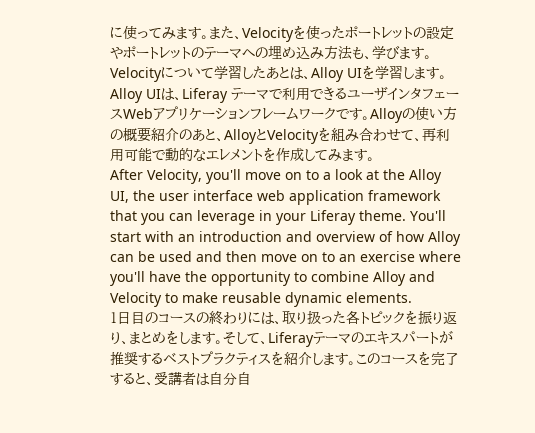に使ってみます。また、Velocityを使ったポートレットの設定やポートレットのテーマへの埋め込み方法も、学びます。
Velocityについて学習したあとは、Alloy UIを学習します。Alloy UIは、Liferay テーマで利用できるユーザインタフェースWebアプリケーションフレームワークです。Alloyの使い方の概要紹介のあと、AlloyとVelocityを組み合わせて、再利用可能で動的なエレメントを作成してみます。
After Velocity, you'll move on to a look at the Alloy UI, the user interface web application framework that you can leverage in your Liferay theme. You'll start with an introduction and overview of how Alloy can be used and then move on to an exercise where you'll have the opportunity to combine Alloy and Velocity to make reusable dynamic elements.
1日目のコースの終わりには、取り扱った各トピックを振り返り、まとめをします。そして、Liferayテーマのエキスパートが推奨するベストプラクティスを紹介します。このコースを完了すると、受講者は自分自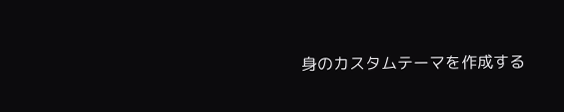身のカスタムテーマを作成する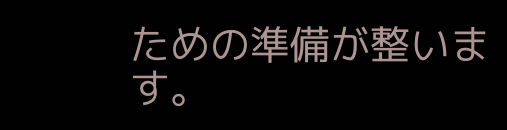ための準備が整います。